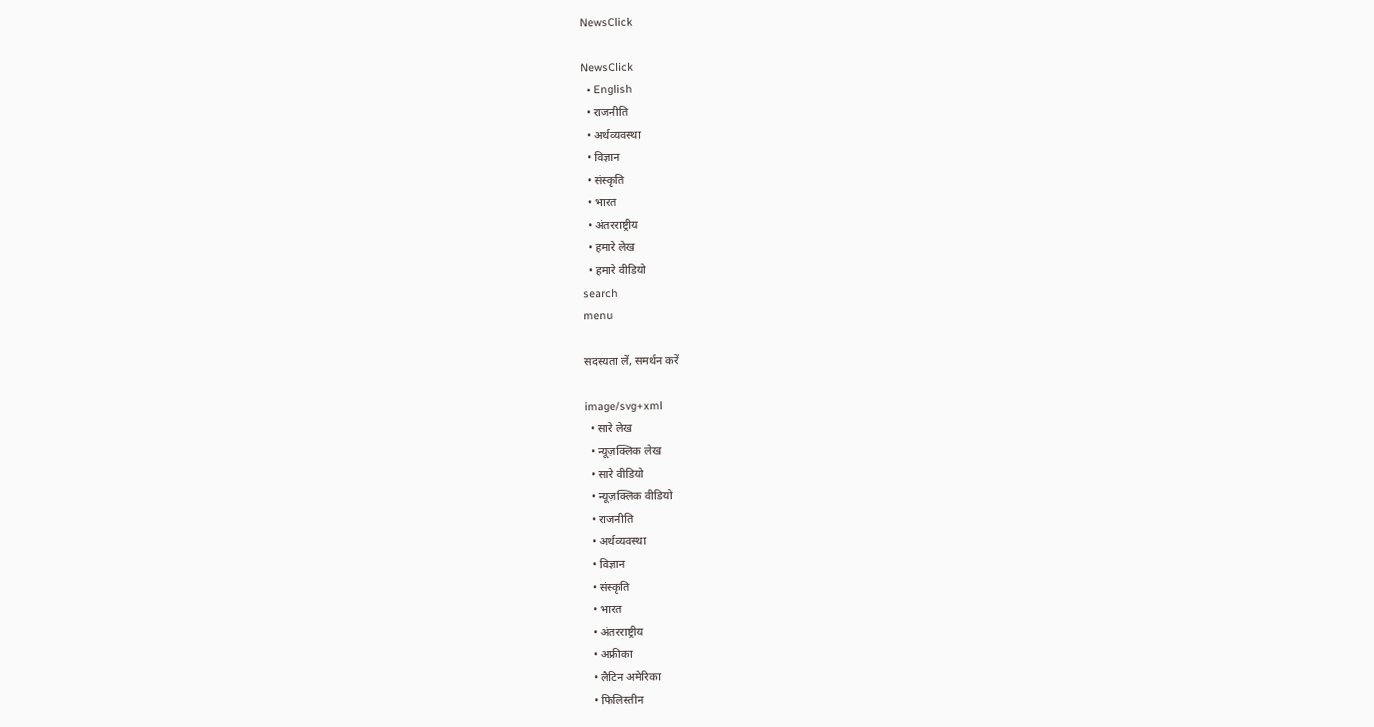NewsClick

NewsClick
  • English
  • राजनीति
  • अर्थव्यवस्था
  • विज्ञान
  • संस्कृति
  • भारत
  • अंतरराष्ट्रीय
  • हमारे लेख
  • हमारे वीडियो
search
menu

सदस्यता लें, समर्थन करें

image/svg+xml
  • सारे लेख
  • न्यूज़क्लिक लेख
  • सारे वीडियो
  • न्यूज़क्लिक वीडियो
  • राजनीति
  • अर्थव्यवस्था
  • विज्ञान
  • संस्कृति
  • भारत
  • अंतरराष्ट्रीय
  • अफ्रीका
  • लैटिन अमेरिका
  • फिलिस्तीन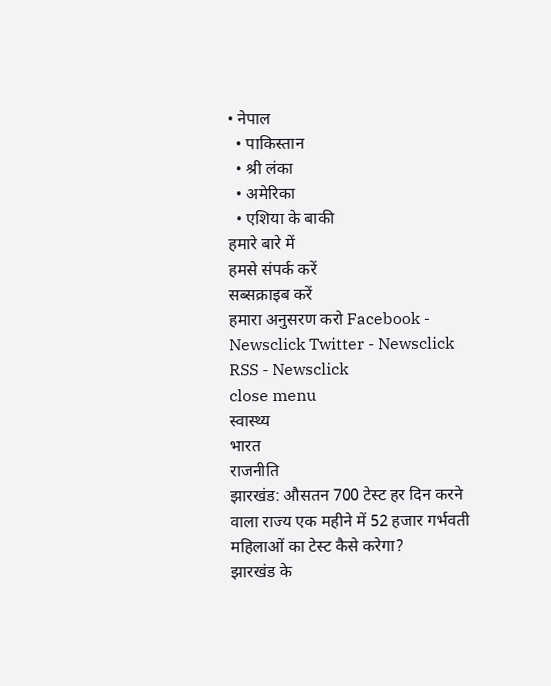• नेपाल
  • पाकिस्तान
  • श्री लंका
  • अमेरिका
  • एशिया के बाकी
हमारे बारे में
हमसे संपर्क करें
सब्सक्राइब करें
हमारा अनुसरण करो Facebook - Newsclick Twitter - Newsclick RSS - Newsclick
close menu
स्वास्थ्य
भारत
राजनीति
झारखंड: औसतन 700 टेस्ट हर दिन करने वाला राज्य एक महीने में 52 हजार गर्भवती महिलाओं का टेस्ट कैसे करेगा?
झारखंड के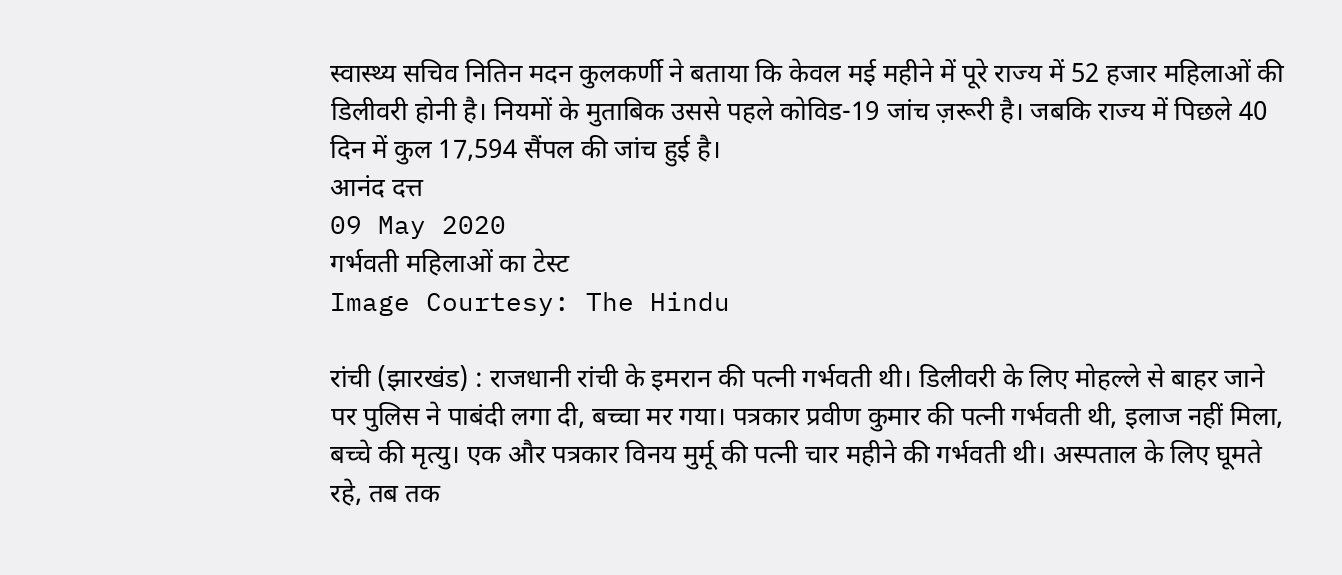स्वास्थ्य सचिव नितिन मदन कुलकर्णी ने बताया कि केवल मई महीने में पूरे राज्य में 52 हजार महिलाओं की डिलीवरी होनी है। नियमों के मुताबिक उससे पहले कोविड-19 जांच ज़रूरी है। जबकि राज्य में पिछले 40 दिन में कुल 17,594 सैंपल की जांच हुई है।
आनंद दत्त
09 May 2020
गर्भवती महिलाओं का टेस्ट
Image Courtesy: The Hindu

रांची (झारखंड) : राजधानी रांची के इमरान की पत्नी गर्भवती थी। डिलीवरी के लिए मोहल्ले से बाहर जाने पर पुलिस ने पाबंदी लगा दी, बच्चा मर गया। पत्रकार प्रवीण कुमार की पत्नी गर्भवती थी, इलाज नहीं मिला, बच्चे की मृत्यु। एक और पत्रकार विनय मुर्मू की पत्नी चार महीने की गर्भवती थी। अस्पताल के लिए घूमते रहे, तब तक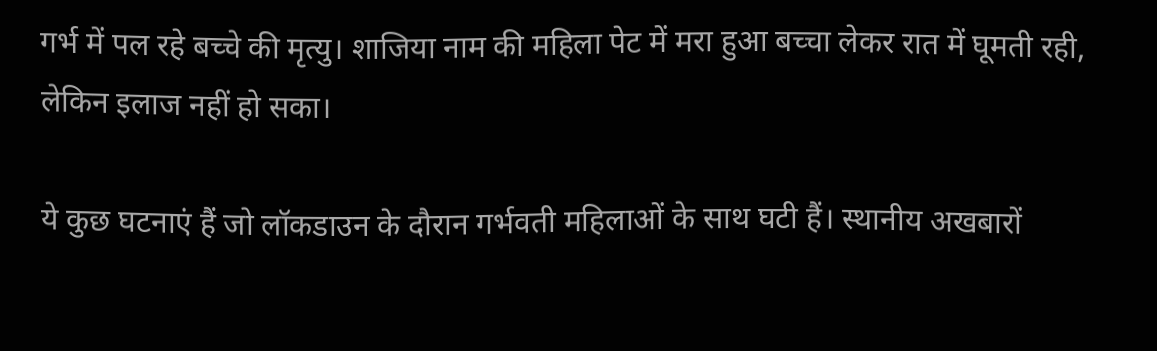गर्भ में पल रहे बच्चे की मृत्यु। शाजिया नाम की महिला पेट में मरा हुआ बच्चा लेकर रात में घूमती रही, लेकिन इलाज नहीं हो सका।

ये कुछ घटनाएं हैं जो लॉकडाउन के दौरान गर्भवती महिलाओं के साथ घटी हैं। स्थानीय अखबारों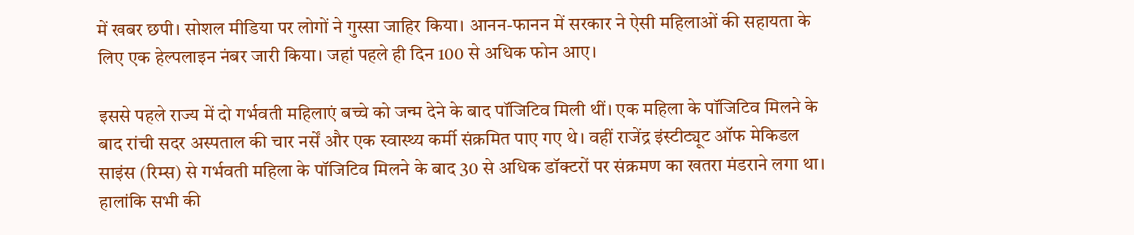में खबर छपी। सोशल मीडिया पर लोगों ने गुस्सा जाहिर किया। आनन-फानन में सरकार ने ऐसी महिलाओं की सहायता के लिए एक हेल्पलाइन नंबर जारी किया। जहां पहले ही दिन 100 से अधिक फोन आए।

इससे पहले राज्य में दो गर्भवती महिलाएं बच्चे को जन्म देने के बाद पॉजिटिव मिली थीं। एक महिला के पॉजिटिव मिलने के बाद रांची सदर अस्पताल की चार नर्सें और एक स्वास्थ्य कर्मी संक्रमित पाए गए थे। वहीं राजेंद्र इंस्टीट्यूट ऑफ मेकिडल साइंस (रिम्स) से गर्भवती महिला के पॉजिटिव मिलने के बाद 30 से अधिक डॉक्टरों पर संक्रमण का खतरा मंडराने लगा था। हालांकि सभी की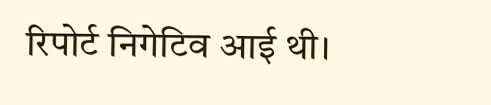रिपोर्ट निगेटिव आई थी।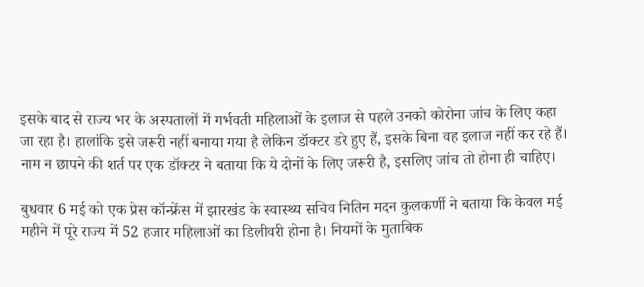इसके बाद से राज्य भर के अस्पतालों में गर्भवती महिलाओं के इलाज से पहले उनको कोरोना जांच के लिए कहा जा रहा है। हालांकि इसे जरूरी नहीं बनाया गया है लेकिन डॉक्टर डरे हुए हैं, इसके बिना वह इलाज नहीं कर रहे हैं। नाम न छापने की शर्त पर एक डॉक्टर ने बताया कि ये दोनों के लिए जरूरी है, इसलिए जांच तो होना ही चाहिए।

बुधवार 6 मई को एक प्रेस कॉन्फ्रेंस में झारखंड के स्वास्थ्य सचिव नितिन मदन कुलकर्णी ने बताया कि केवल मई महीने में पूरे राज्य में 52 हजार महिलाओं का डिलीवरी होना है। नियमों के मुताबिक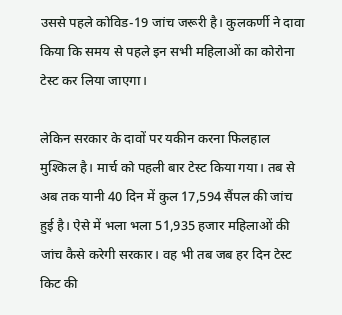उससे पहले कोविड-19 जांच जरूरी है। कुलकर्णी ने दावा किया कि समय से पहले इन सभी महिलाओं का कोरोना टेस्ट कर लिया जाएगा।

लेकिन सरकार के दावों पर यकीन करना फिलहाल मुश्किल है। मार्च को पहली बार टेस्ट किया गया। तब से अब तक यानी 40 दिन में कुल 17,594 सैंपल की जांच हुई है। ऐसे में भला भला 51,935 हजार महिलाओं की जांच कैसे करेगी सरकार। वह भी तब जब हर दिन टेस्ट किट की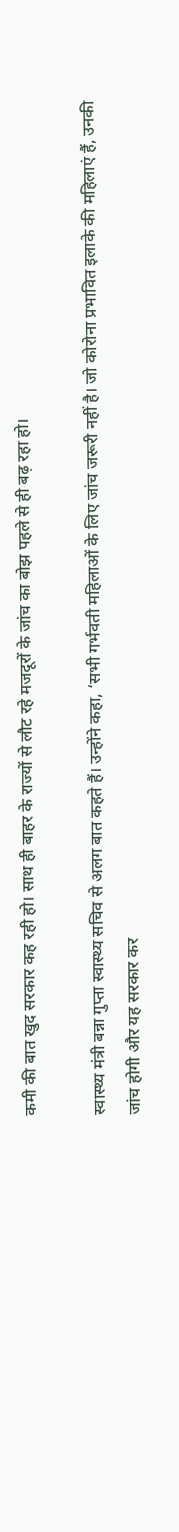कमी की बात खुद सरकार कह रही हो। साथ ही बाहर के राज्यों से लौट रहे मजदूरों के जांच का बोझ पहले से ही बढ़ रहा हो।

स्वास्थ्य मंत्री बन्ना गुप्ता स्वास्थ्य सचिव से अलग बात कहते हैं। उन्होंने कहा, ‘सभी गर्भवती महिलाओं के लिए जांच जरूरी नहीं है। जो कोरोना प्रभावित इलाके की महिलाएं हैं, उनकी जांच होगी और यह सरकार कर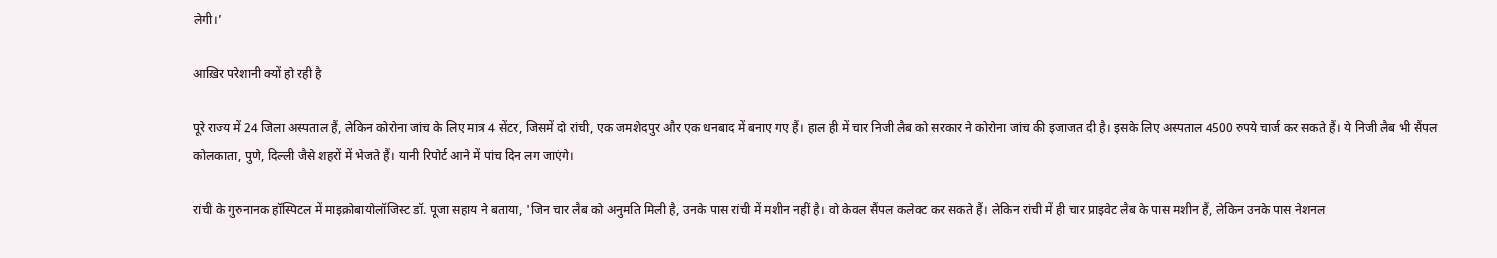लेगी।’

आख़िर परेशानी क्यों हो रही है

पूरे राज्य में 24 जिला अस्पताल हैं, लेकिन कोरोना जांच के लिए मात्र 4 सेंटर, जिसमें दो रांची, एक जमशेदपुर और एक धनबाद में बनाए गए हैं। हाल ही में चार निजी लैब को सरकार ने कोरोना जांच की इजाजत दी है। इसके लिए अस्पताल 4500 रुपये चार्ज कर सकते हैं। ये निजी लैब भी सैंपल कोलकाता, पुणे, दिल्ली जैसे शहरों में भेजते हैं। यानी रिपोर्ट आने में पांच दिन लग जाएंगे।

रांची के गुरुनानक हॉस्पिटल में माइक्रोबायोलॉजिस्ट डॉ. पूजा सहाय ने बताया, 'जिन चार लैब को अनुमति मिली है, उनके पास रांची में मशीन नहीं है। वो केवल सैंपल कलेक्ट कर सकते हैं। लेकिन रांची में ही चार प्राइवेट लैब के पास मशीन हैं, लेकिन उनके पास नेशनल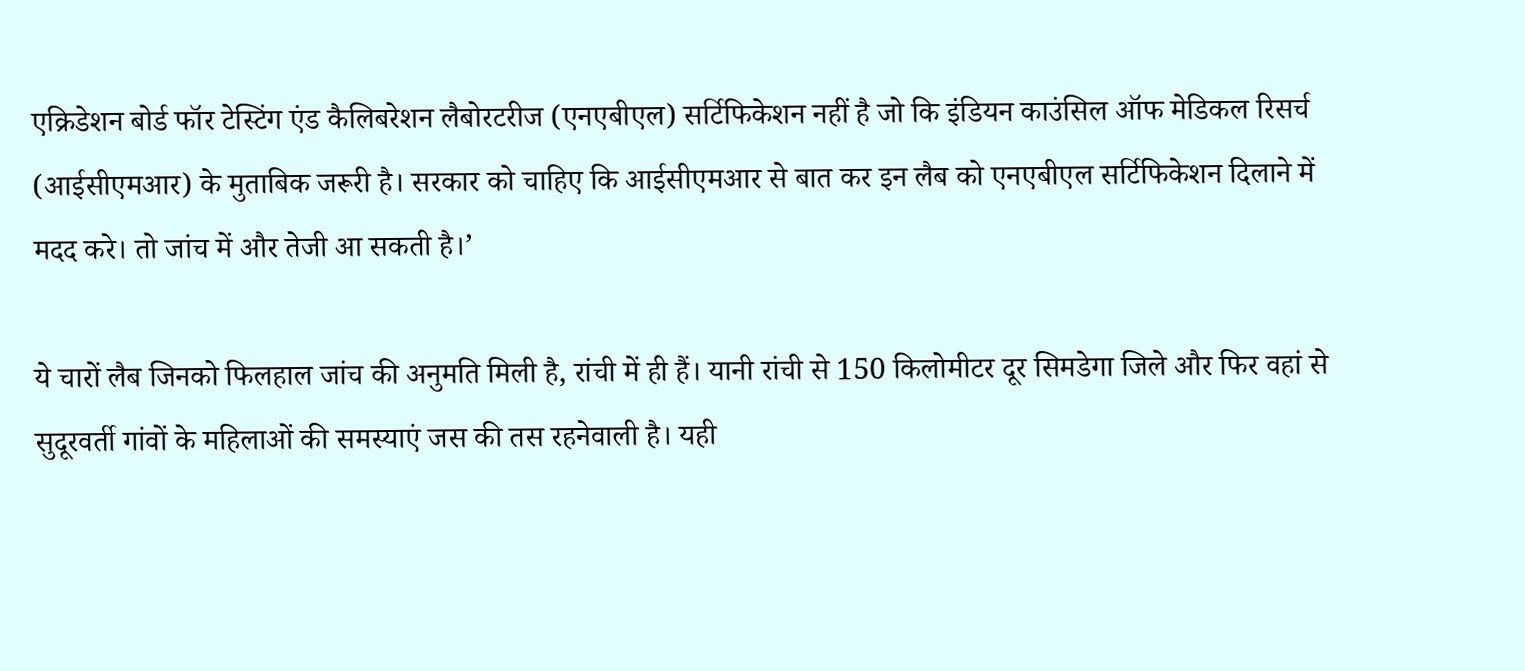एक्रिडेशन बोर्ड फॉर टेस्टिंग एंड कैलिबरेशन लैबोरटरीज (एनएबीएल) सर्टिफिकेशन नहीं है जो कि इंडियन काउंसिल ऑफ मेडिकल रिसर्च (आईसीएमआर) के मुताबिक जरूरी है। सरकार को चाहिए कि आईसीएमआर से बात कर इन लैब को एनएबीएल सर्टिफिकेशन दिलाने में मदद करे। तो जांच में और तेजी आ सकती है।’

ये चारों लैब जिनको फिलहाल जांच की अनुमति मिली है, रांची में ही हैं। यानी रांची से 150 किलोमीटर दूर सिमडेगा जिले और फिर वहां से सुदूरवर्ती गांवों के महिलाओं की समस्याएं जस की तस रहनेवाली है। यही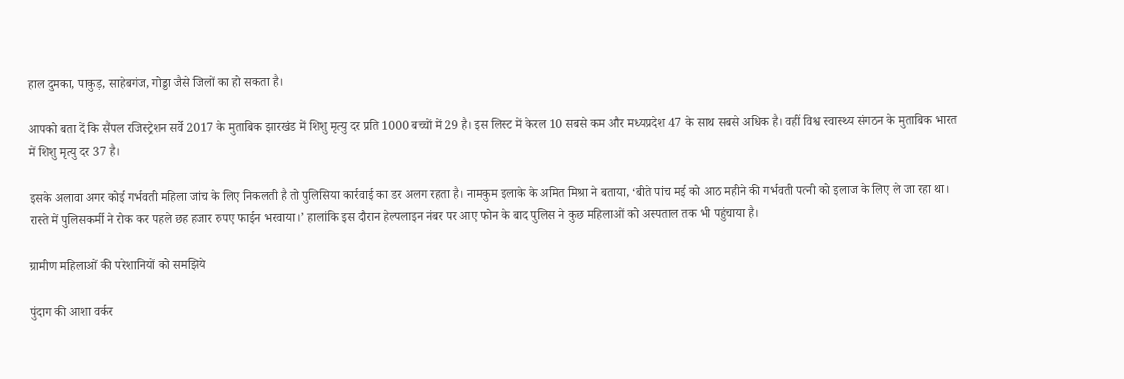हाल दुमका, पाकुड़, साहेबगंज, गोड्डा जैसे जिलों का हो सकता है।

आपको बता दें कि सैंपल रजिस्ट्रेशन सर्वे 2017 के मुताबिक झारखंड में शिशु मृत्यु दर प्रति 1000 बच्चों में 29 है। इस लिस्ट में केरल 10 सबसे कम और मध्यप्रदेश 47 के साथ सबसे अधिक है। वहीं विश्व स्वास्थ्य संगठन के मुताबिक भारत में शिशु मृत्यु दर 37 है।

इसके अलावा अगर कोई गर्भवती महिला जांच के लिए निकलती है तो पुलिसिया कार्रवाई का डर अलग रहता है। नामकुम इलाके के अमित मिश्रा ने बताया, ‘बीते पांच मई को आठ महीने की गर्भवती पत्नी को इलाज के लिए ले जा रहा था। रास्ते में पुलिसकर्मी ने रोक कर पहले छह हजार रुपए फाईन भरवाया।’ हालांकि इस दौरान हेल्पलाइन नंबर पर आए फोन के बाद पुलिस ने कुछ महिलाओं को अस्पताल तक भी पहुंचाया है।

ग्रामीण महिलाओं की परेशानियों को समझिये

पुंदाग की आशा वर्कर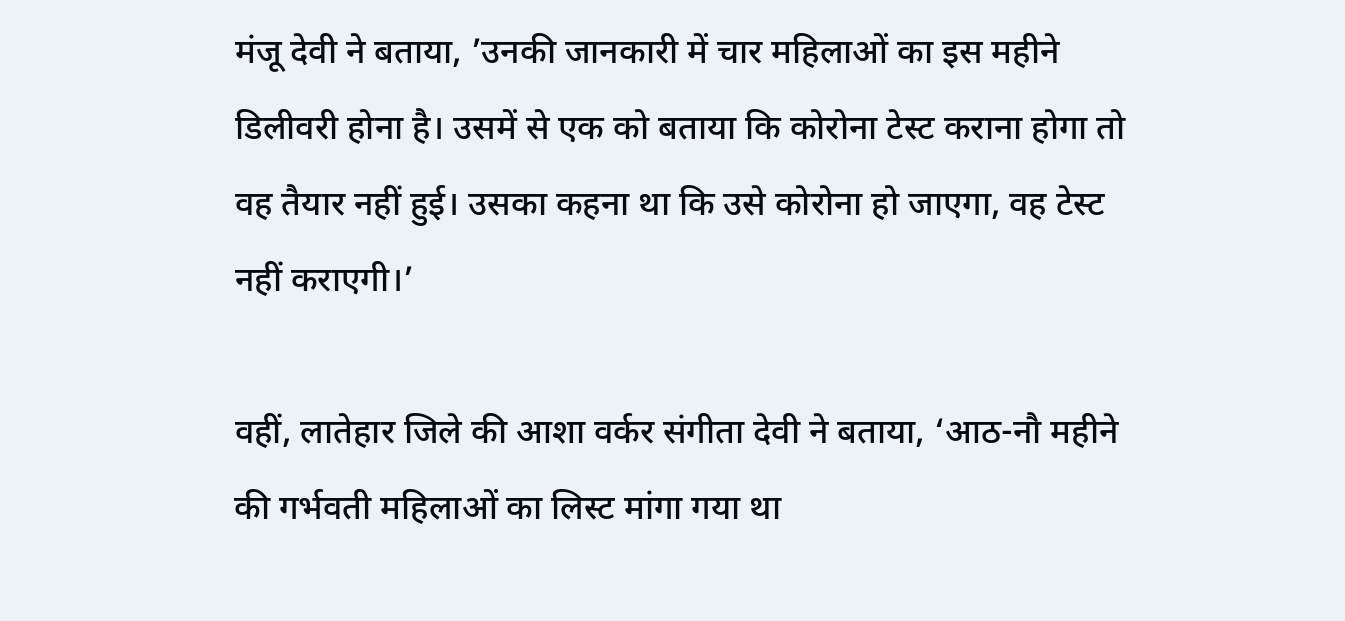मंजू देवी ने बताया, ’उनकी जानकारी में चार महिलाओं का इस महीने डिलीवरी होना है। उसमें से एक को बताया कि कोरोना टेस्ट कराना होगा तो वह तैयार नहीं हुई। उसका कहना था कि उसे कोरोना हो जाएगा, वह टेस्ट नहीं कराएगी।’

वहीं, लातेहार जिले की आशा वर्कर संगीता देवी ने बताया, ‘आठ-नौ महीने की गर्भवती महिलाओं का लिस्ट मांगा गया था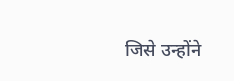जिसे उन्होंने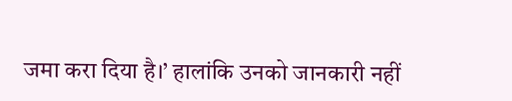जमा करा दिया है।’ हालांकि उनको जानकारी नहीं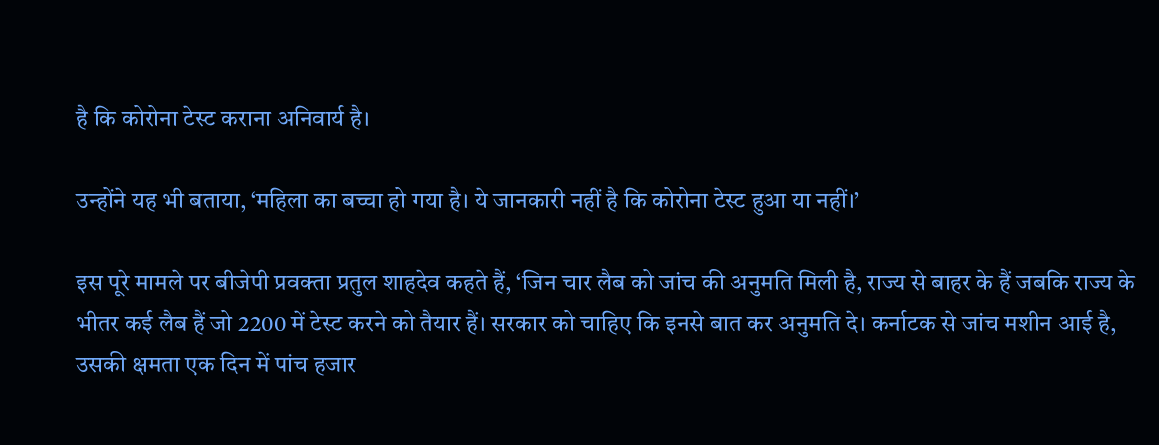है कि कोरोना टेस्ट कराना अनिवार्य है।

उन्होंने यह भी बताया, ‘महिला का बच्चा हो गया है। ये जानकारी नहीं है कि कोरोना टेस्ट हुआ या नहीं।’

इस पूरे मामले पर बीजेपी प्रवक्ता प्रतुल शाहदेव कहते हैं, ‘जिन चार लैब को जांच की अनुमति मिली है, राज्य से बाहर के हैं जबकि राज्य के भीतर कई लैब हैं जो 2200 में टेस्ट करने को तैयार हैं। सरकार को चाहिए कि इनसे बात कर अनुमति दे। कर्नाटक से जांच मशीन आई है, उसकी क्षमता एक दिन में पांच हजार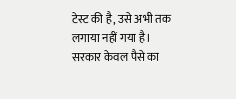टेस्ट की है, उसे अभी तक लगाया नहीं गया है। सरकार केवल पैसे का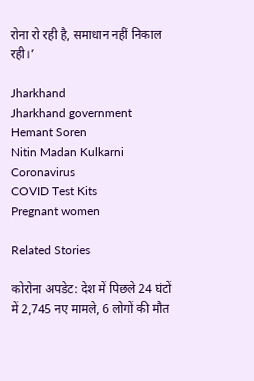रोना रो रही है, समाधान नहीं निकाल रही।’

Jharkhand
Jharkhand government
Hemant Soren
Nitin Madan Kulkarni
Coronavirus
COVID Test Kits
Pregnant women

Related Stories

कोरोना अपडेट: देश में पिछले 24 घंटों में 2,745 नए मामले, 6 लोगों की मौत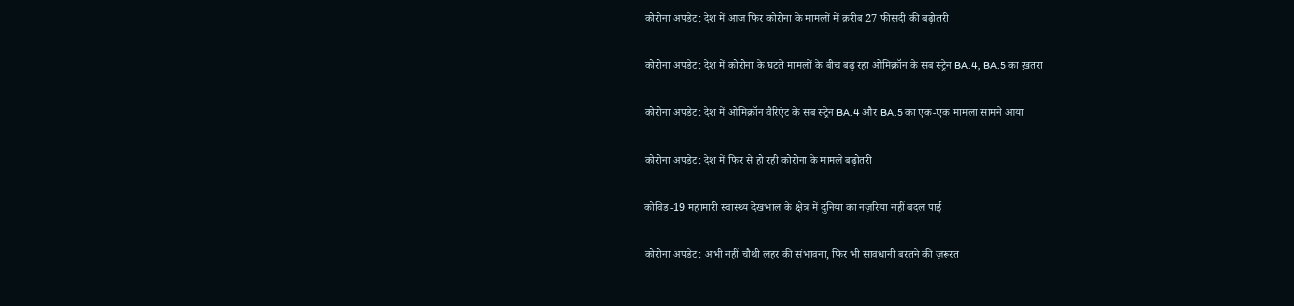कोरोना अपडेट: देश में आज फिर कोरोना के मामलों में क़रीब 27 फीसदी की बढ़ोतरी

कोरोना अपडेट: देश में कोरोना के घटते मामलों के बीच बढ़ रहा ओमिक्रॉन के सब स्ट्रेन BA.4, BA.5 का ख़तरा

कोरोना अपडेट: देश में ओमिक्रॉन वैरिएंट के सब स्ट्रेन BA.4 और BA.5 का एक-एक मामला सामने आया

कोरोना अपडेट: देश में फिर से हो रही कोरोना के मामले बढ़ोतरी

कोविड-19 महामारी स्वास्थ्य देखभाल के क्षेत्र में दुनिया का नज़रिया नहीं बदल पाई

कोरोना अपडेट: अभी नहीं चौथी लहर की संभावना, फिर भी सावधानी बरतने की ज़रूरत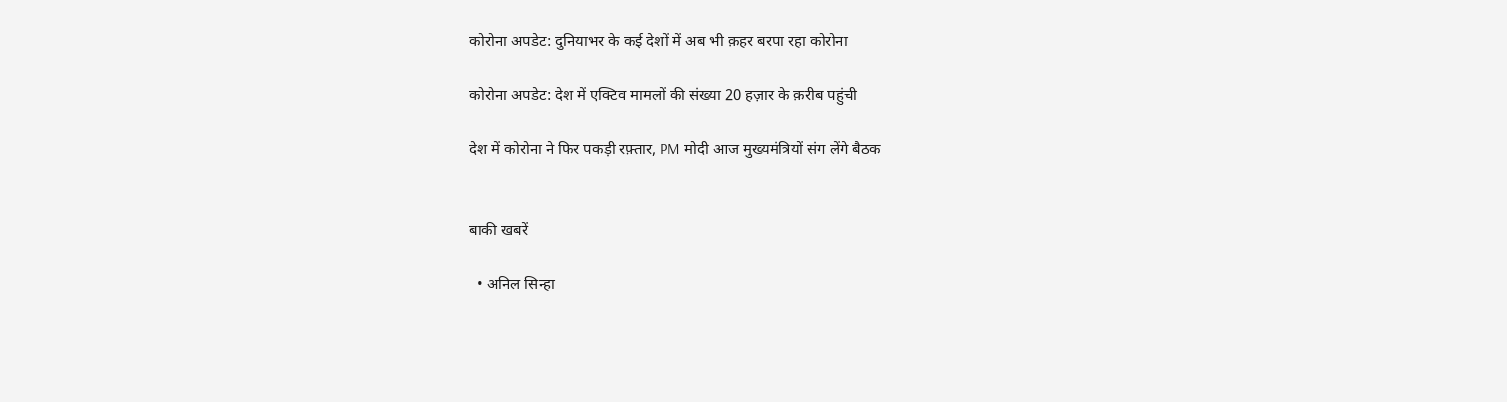कोरोना अपडेट: दुनियाभर के कई देशों में अब भी क़हर बरपा रहा कोरोना

कोरोना अपडेट: देश में एक्टिव मामलों की संख्या 20 हज़ार के क़रीब पहुंची

देश में कोरोना ने फिर पकड़ी रफ़्तार, PM मोदी आज मुख्यमंत्रियों संग लेंगे बैठक


बाकी खबरें

  • अनिल सिन्हा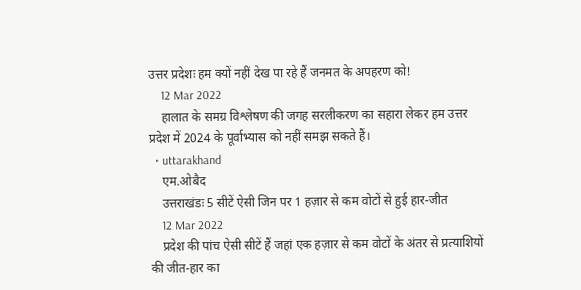उत्तर प्रदेशः हम क्यों नहीं देख पा रहे हैं जनमत के अपहरण को!
    12 Mar 2022
    हालात के समग्र विश्लेषण की जगह सरलीकरण का सहारा लेकर हम उत्तर प्रदेश में 2024 के पूर्वाभ्यास को नहीं समझ सकते हैं।
  • uttarakhand
    एम.ओबैद
    उत्तराखंडः 5 सीटें ऐसी जिन पर 1 हज़ार से कम वोटों से हुई हार-जीत
    12 Mar 2022
    प्रदेश की पांच ऐसी सीटें हैं जहां एक हज़ार से कम वोटों के अंतर से प्रत्याशियों की जीत-हार का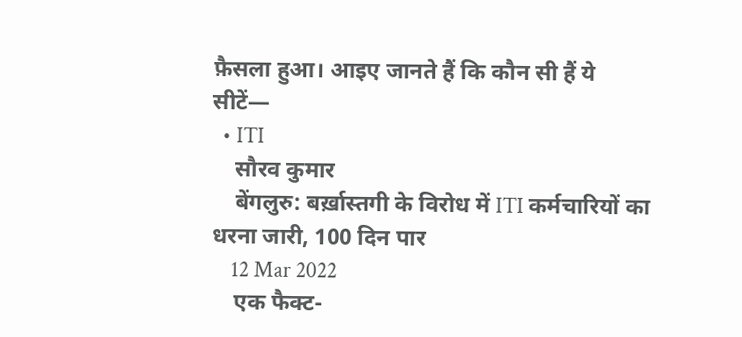फ़ैसला हुआ। आइए जानते हैं कि कौन सी हैं ये सीटें—
  • ITI
    सौरव कुमार
    बेंगलुरु: बर्ख़ास्तगी के विरोध में ITI कर्मचारियों का धरना जारी, 100 दिन पार
    12 Mar 2022
    एक फैक्ट-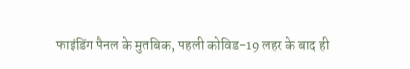फाइंडिंग पैनल के मुतबिक, पहली कोविड-19 लहर के बाद ही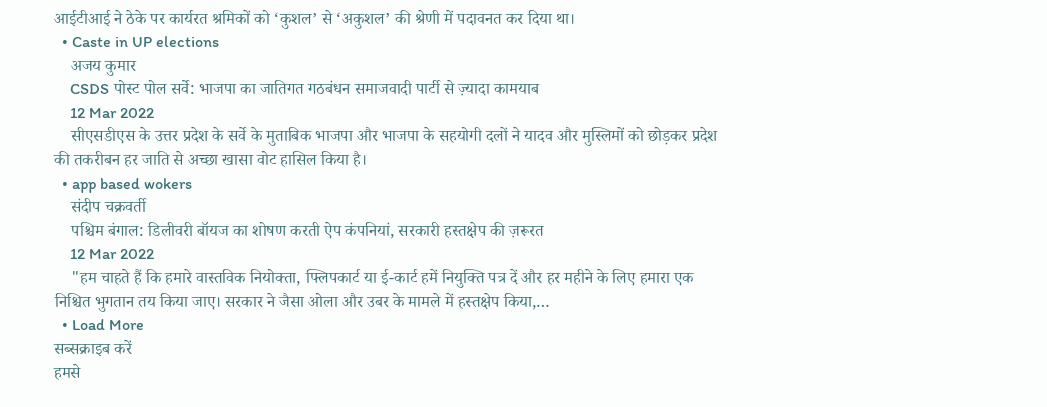आईटीआई ने ठेके पर कार्यरत श्रमिकों को ‘कुशल’ से ‘अकुशल’ की श्रेणी में पदावनत कर दिया था।
  • Caste in UP elections
    अजय कुमार
    CSDS पोस्ट पोल सर्वे: भाजपा का जातिगत गठबंधन समाजवादी पार्टी से ज़्यादा कामयाब
    12 Mar 2022
    सीएसडीएस के उत्तर प्रदेश के सर्वे के मुताबिक भाजपा और भाजपा के सहयोगी दलों ने यादव और मुस्लिमों को छोड़कर प्रदेश की तकरीबन हर जाति से अच्छा खासा वोट हासिल किया है।
  • app based wokers
    संदीप चक्रवर्ती
    पश्चिम बंगाल: डिलीवरी बॉयज का शोषण करती ऐप कंपनियां, सरकारी हस्तक्षेप की ज़रूरत
    12 Mar 2022
    "हम चाहते हैं कि हमारे वास्तविक नियोक्ता, फ्लिपकार्ट या ई-कार्ट हमें नियुक्ति पत्र दें और हर महीने के लिए हमारा एक निश्चित भुगतान तय किया जाए। सरकार ने जैसा ओला और उबर के मामले में हस्तक्षेप किया,…
  • Load More
सब्सक्राइब करें
हमसे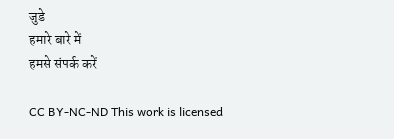जुडे
हमारे बारे में
हमसे संपर्क करें

CC BY-NC-ND This work is licensed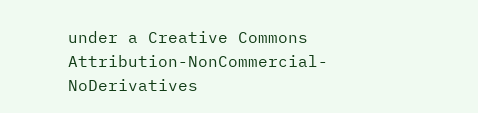under a Creative Commons Attribution-NonCommercial-NoDerivatives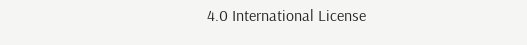4.0 International License